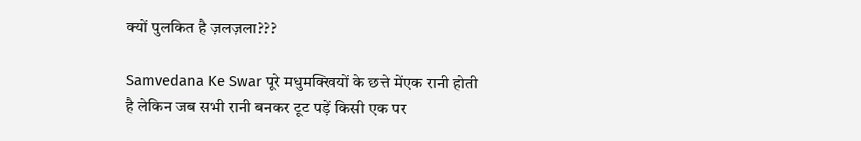क्यों पुलकित है ज़लज़ला???

Samvedana Ke Swar पूरे मधुमक्खियों के छत्ते मेंएक रानी होती है लेकिन जब सभी रानी बनकर टूट पड़ें किसी एक पर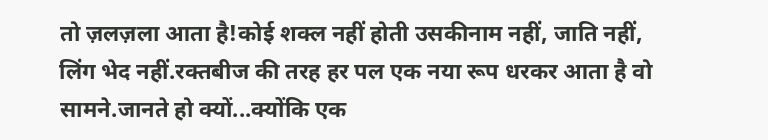तो ज़लज़ला आता है!कोई शक्ल नहीं होती उसकीनाम नहीं, जाति नहीं, लिंग भेद नहीं.रक्तबीज की तरह हर पल एक नया रूप धरकर आता है वो सामने.जानते हो क्यों...क्योंकि एक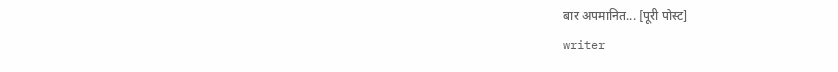बार अपमानित... [पूरी पोस्ट]
writer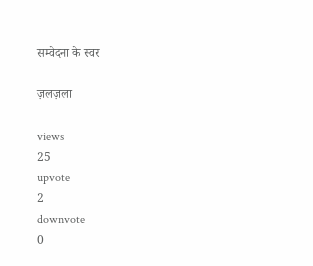सम्वेदना के स्वर

ज़लज़ला

views
25
upvote
2
downvote
0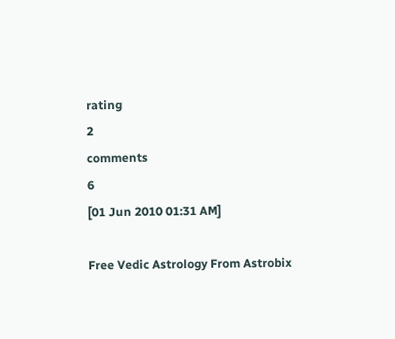rating
2
comments
6
[01 Jun 2010 01:31 AM]

Free Vedic Astrology From Astrobix